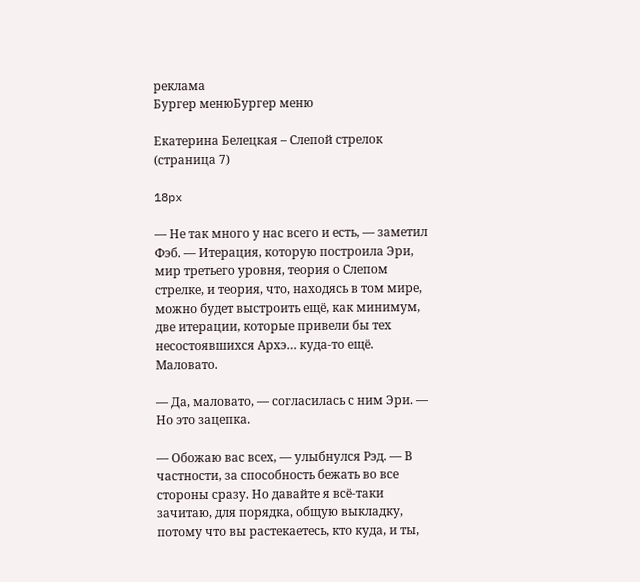реклама
Бургер менюБургер меню

Екатерина Белецкая – Слепой стрелок (страница 7)

18px

— Не так много у нас всего и есть, — заметил Фэб. — Итерация, которую построила Эри, мир третьего уровня, теория о Слепом стрелке, и теория, что, находясь в том мире, можно будет выстроить ещё, как минимум, две итерации, которые привели бы тех несостоявшихся Архэ… куда-то ещё. Маловато.

— Да, маловато, — согласилась с ним Эри. — Но это зацепка.

— Обожаю вас всех, — улыбнулся Рэд. — В частности, за способность бежать во все стороны сразу. Но давайте я всё-таки зачитаю, для порядка, общую выкладку, потому что вы растекаетесь, кто куда, и ты,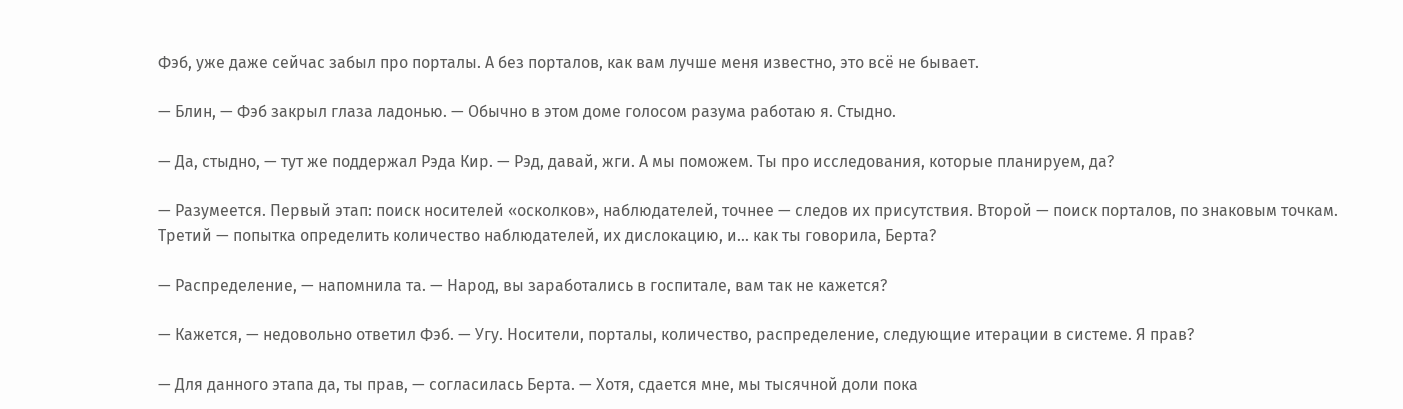Фэб, уже даже сейчас забыл про порталы. А без порталов, как вам лучше меня известно, это всё не бывает.

— Блин, — Фэб закрыл глаза ладонью. — Обычно в этом доме голосом разума работаю я. Стыдно.

— Да, стыдно, — тут же поддержал Рэда Кир. — Рэд, давай, жги. А мы поможем. Ты про исследования, которые планируем, да?

— Разумеется. Первый этап: поиск носителей «осколков», наблюдателей, точнее — следов их присутствия. Второй — поиск порталов, по знаковым точкам. Третий — попытка определить количество наблюдателей, их дислокацию, и… как ты говорила, Берта?

— Распределение, — напомнила та. — Народ, вы заработались в госпитале, вам так не кажется?

— Кажется, — недовольно ответил Фэб. — Угу. Носители, порталы, количество, распределение, следующие итерации в системе. Я прав?

— Для данного этапа да, ты прав, — согласилась Берта. — Хотя, сдается мне, мы тысячной доли пока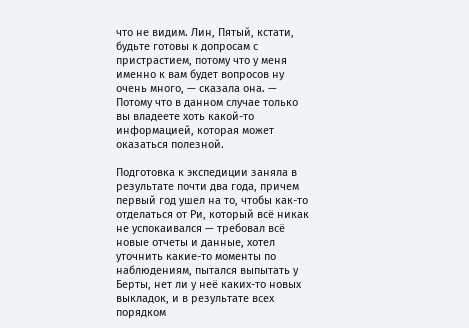что не видим. Лин, Пятый, кстати, будьте готовы к допросам с пристрастием, потому что у меня именно к вам будет вопросов ну очень много, — сказала она. — Потому что в данном случае только вы владеете хоть какой-то информацией, которая может оказаться полезной.

Подготовка к экспедиции заняла в результате почти два года, причем первый год ушел на то, чтобы как-то отделаться от Ри, который всё никак не успокаивался — требовал всё новые отчеты и данные, хотел уточнить какие-то моменты по наблюдениям, пытался выпытать у Берты, нет ли у неё каких-то новых выкладок, и в результате всех порядком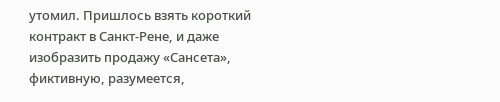утомил. Пришлось взять короткий контракт в Санкт-Рене, и даже изобразить продажу «Сансета», фиктивную, разумеется,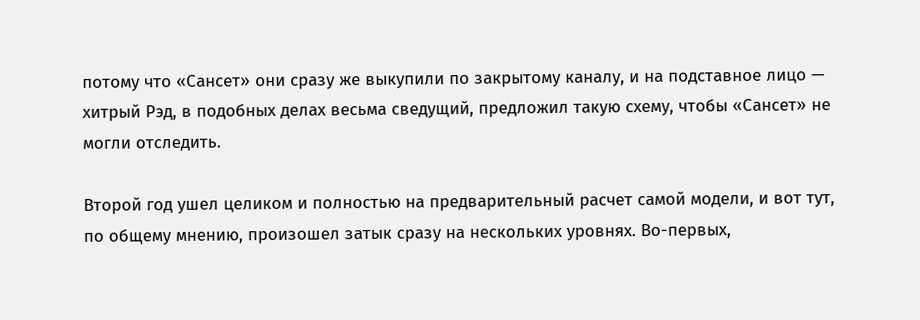потому что «Сансет» они сразу же выкупили по закрытому каналу, и на подставное лицо — хитрый Рэд, в подобных делах весьма сведущий, предложил такую схему, чтобы «Сансет» не могли отследить.

Второй год ушел целиком и полностью на предварительный расчет самой модели, и вот тут, по общему мнению, произошел затык сразу на нескольких уровнях. Во-первых,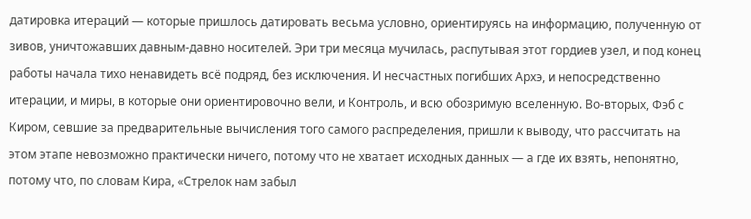датировка итераций — которые пришлось датировать весьма условно, ориентируясь на информацию, полученную от зивов, уничтожавших давным-давно носителей. Эри три месяца мучилась, распутывая этот гордиев узел, и под конец работы начала тихо ненавидеть всё подряд, без исключения. И несчастных погибших Архэ, и непосредственно итерации, и миры, в которые они ориентировочно вели, и Контроль, и всю обозримую вселенную. Во-вторых, Фэб с Киром, севшие за предварительные вычисления того самого распределения, пришли к выводу, что рассчитать на этом этапе невозможно практически ничего, потому что не хватает исходных данных — а где их взять, непонятно, потому что, по словам Кира, «Стрелок нам забыл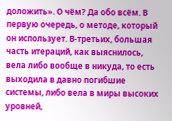доложить». О чём? Да обо всём. В первую очередь, о методе, который он использует. В-третьих, большая часть итераций, как выяснилось, вела либо вообще в никуда, то есть выходила в давно погибшие системы, либо вела в миры высоких уровней,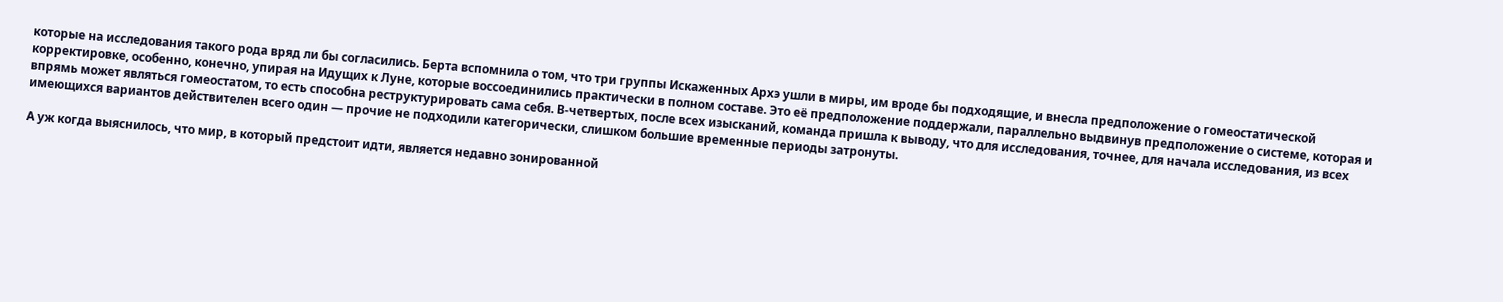которые на исследования такого рода вряд ли бы согласились. Берта вспомнила о том, что три группы Искаженных Архэ ушли в миры, им вроде бы подходящие, и внесла предположение о гомеостатической корректировке, особенно, конечно, упирая на Идущих к Луне, которые воссоединились практически в полном составе. Это её предположение поддержали, параллельно выдвинув предположение о системе, которая и впрямь может являться гомеостатом, то есть способна реструктурировать сама себя. В-четвертых, после всех изысканий, команда пришла к выводу, что для исследования, точнее, для начала исследования, из всех имеющихся вариантов действителен всего один — прочие не подходили категорически, слишком большие временные периоды затронуты.

А уж когда выяснилось, что мир, в который предстоит идти, является недавно зонированной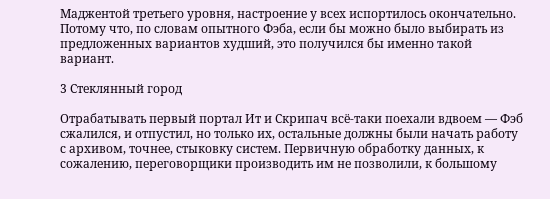Маджентой третьего уровня, настроение у всех испортилось окончательно. Потому что, по словам опытного Фэба, если бы можно было выбирать из предложенных вариантов худший, это получился бы именно такой вариант.

3 Стеклянный город

Отрабатывать первый портал Ит и Скрипач всё-таки поехали вдвоем — Фэб сжалился, и отпустил, но только их, остальные должны были начать работу с архивом, точнее, стыковку систем. Первичную обработку данных, к сожалению, переговорщики производить им не позволили, к большому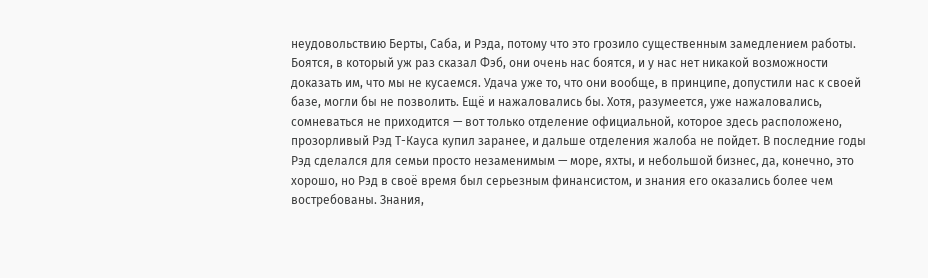неудовольствию Берты, Саба, и Рэда, потому что это грозило существенным замедлением работы. Боятся, в который уж раз сказал Фэб, они очень нас боятся, и у нас нет никакой возможности доказать им, что мы не кусаемся. Удача уже то, что они вообще, в принципе, допустили нас к своей базе, могли бы не позволить. Ещё и нажаловались бы. Хотя, разумеется, уже нажаловались, сомневаться не приходится — вот только отделение официальной, которое здесь расположено, прозорливый Рэд Т-Кауса купил заранее, и дальше отделения жалоба не пойдет. В последние годы Рэд сделался для семьи просто незаменимым — море, яхты, и небольшой бизнес, да, конечно, это хорошо, но Рэд в своё время был серьезным финансистом, и знания его оказались более чем востребованы. Знания,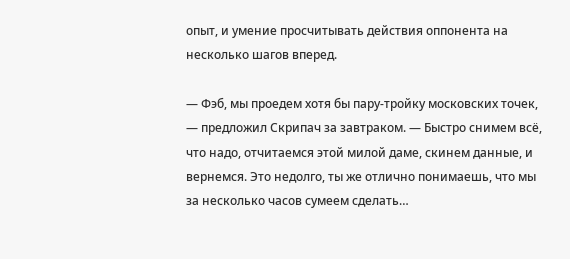опыт, и умение просчитывать действия оппонента на несколько шагов вперед.

— Фэб, мы проедем хотя бы пару-тройку московских точек, — предложил Скрипач за завтраком. — Быстро снимем всё, что надо, отчитаемся этой милой даме, скинем данные, и вернемся. Это недолго, ты же отлично понимаешь, что мы за несколько часов сумеем сделать…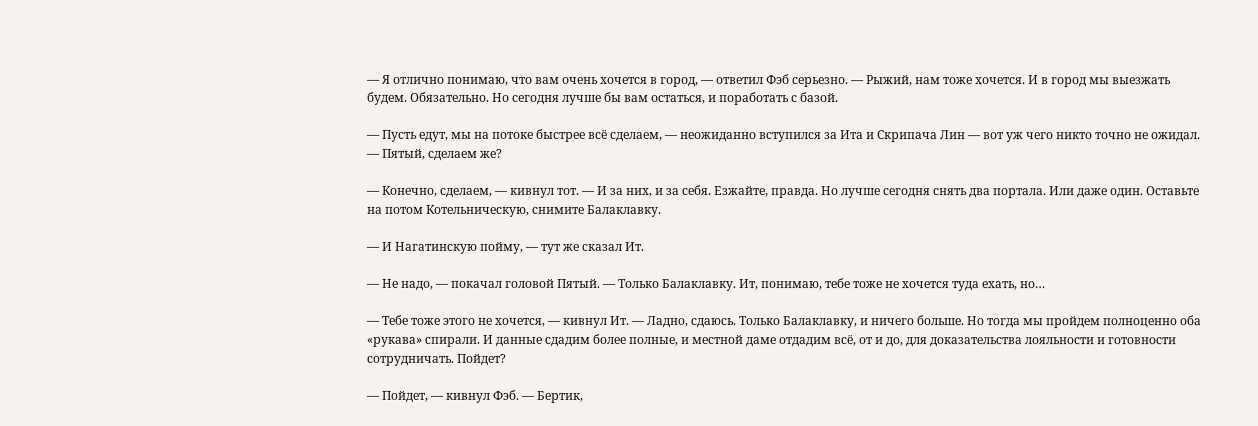— Я отлично понимаю, что вам очень хочется в город, — ответил Фэб серьезно. — Рыжий, нам тоже хочется. И в город мы выезжать будем. Обязательно. Но сегодня лучше бы вам остаться, и поработать с базой.

— Пусть едут, мы на потоке быстрее всё сделаем, — неожиданно вступился за Ита и Скрипача Лин — вот уж чего никто точно не ожидал. — Пятый, сделаем же?

— Конечно, сделаем, — кивнул тот. — И за них, и за себя. Езжайте, правда. Но лучше сегодня снять два портала. Или даже один. Оставьте на потом Котельническую, снимите Балаклавку.

— И Нагатинскую пойму, — тут же сказал Ит.

— Не надо, — покачал головой Пятый. — Только Балаклавку. Ит, понимаю, тебе тоже не хочется туда ехать, но…

— Тебе тоже этого не хочется, — кивнул Ит. — Ладно, сдаюсь. Только Балаклавку, и ничего больше. Но тогда мы пройдем полноценно оба «рукава» спирали. И данные сдадим более полные, и местной даме отдадим всё, от и до, для доказательства лояльности и готовности сотрудничать. Пойдет?

— Пойдет, — кивнул Фэб. — Бертик,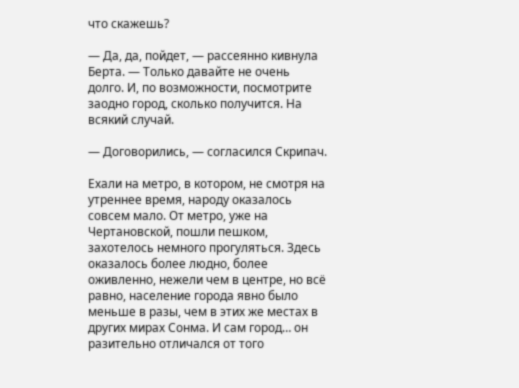что скажешь?

— Да, да, пойдет, — рассеянно кивнула Берта. — Только давайте не очень долго. И, по возможности, посмотрите заодно город, сколько получится. На всякий случай.

— Договорились, — согласился Скрипач.

Ехали на метро, в котором, не смотря на утреннее время, народу оказалось совсем мало. От метро, уже на Чертановской, пошли пешком, захотелось немного прогуляться. Здесь оказалось более людно, более оживленно, нежели чем в центре, но всё равно, население города явно было меньше в разы, чем в этих же местах в других мирах Сонма. И сам город… он разительно отличался от того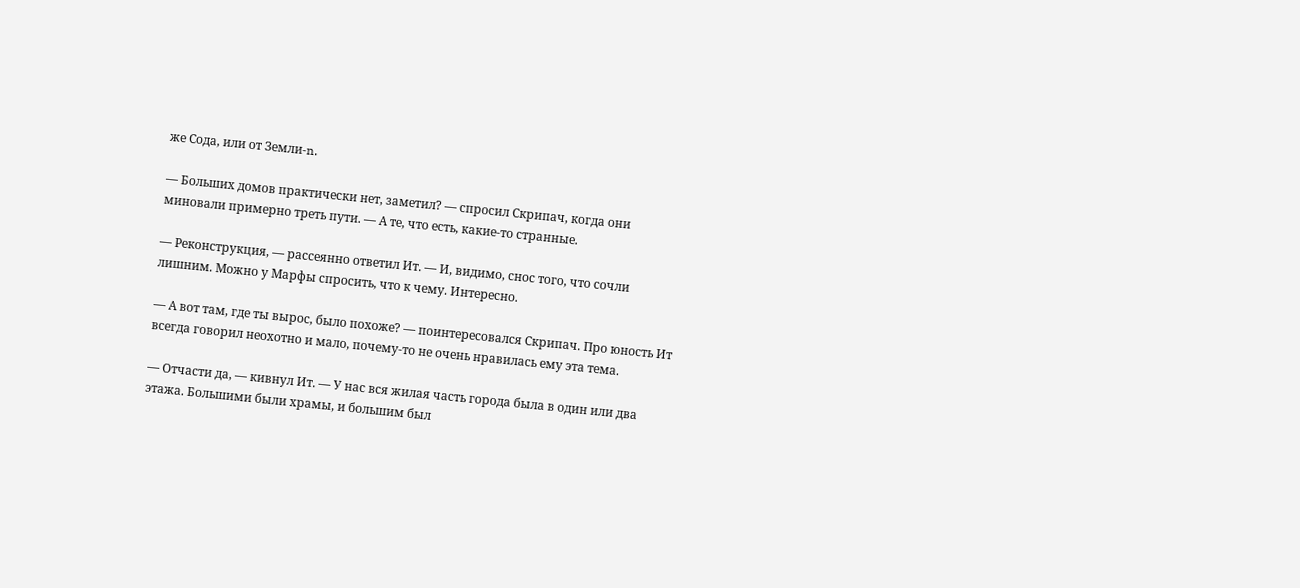же Сода, или от Земли-n.

— Больших домов практически нет, заметил? — спросил Скрипач, когда они миновали примерно треть пути. — А те, что есть, какие-то странные.

— Реконструкция, — рассеянно ответил Ит. — И, видимо, снос того, что сочли лишним. Можно у Марфы спросить, что к чему. Интересно.

— А вот там, где ты вырос, было похоже? — поинтересовался Скрипач. Про юность Ит всегда говорил неохотно и мало, почему-то не очень нравилась ему эта тема.

— Отчасти да, — кивнул Ит. — У нас вся жилая часть города была в один или два этажа. Большими были храмы, и большим был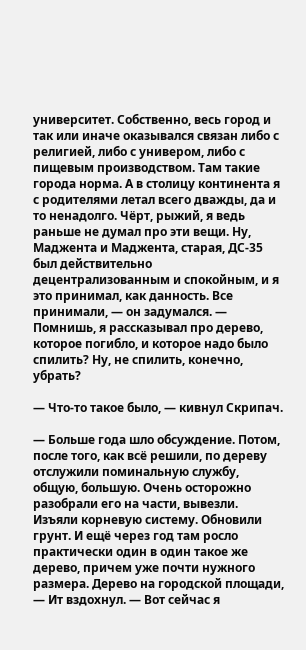университет. Собственно, весь город и так или иначе оказывался связан либо с религией, либо с универом, либо с пищевым производством. Там такие города норма. А в столицу континента я с родителями летал всего дважды, да и то ненадолго. Чёрт, рыжий, я ведь раньше не думал про эти вещи. Ну, Маджента и Маджента, старая, ДС-35 был действительно децентрализованным и спокойным, и я это принимал, как данность. Все принимали, — он задумался. — Помнишь, я рассказывал про дерево, которое погибло, и которое надо было спилить? Ну, не спилить, конечно, убрать?

— Что-то такое было, — кивнул Скрипач.

— Больше года шло обсуждение. Потом, после того, как всё решили, по дереву отслужили поминальную службу, общую, большую. Очень осторожно разобрали его на части, вывезли. Изъяли корневую систему. Обновили грунт. И ещё через год там росло практически один в один такое же дерево, причем уже почти нужного размера. Дерево на городской площади, — Ит вздохнул. — Вот сейчас я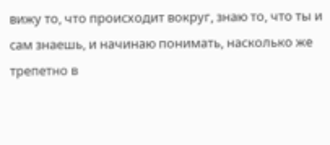вижу то, что происходит вокруг, знаю то, что ты и сам знаешь, и начинаю понимать, насколько же трепетно в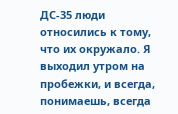ДС-35 люди относились к тому, что их окружало. Я выходил утром на пробежки, и всегда, понимаешь, всегда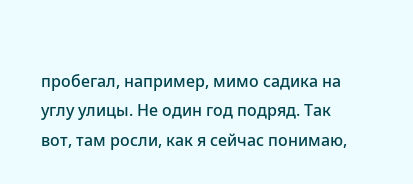пробегал, например, мимо садика на углу улицы. Не один год подряд. Так вот, там росли, как я сейчас понимаю,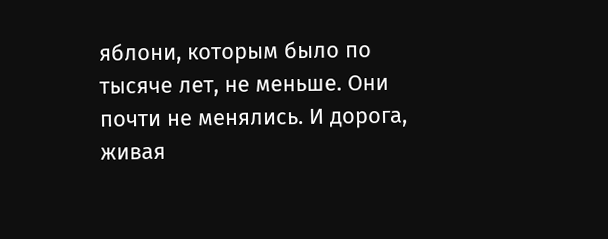яблони, которым было по тысяче лет, не меньше. Они почти не менялись. И дорога, живая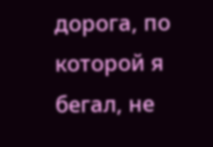дорога, по которой я бегал, не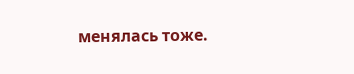менялась тоже.